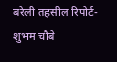बरेली तहसील रिपोर्ट- शुभम चौबे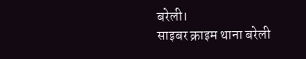बरेली।
साइबर क्राइम थाना बरेली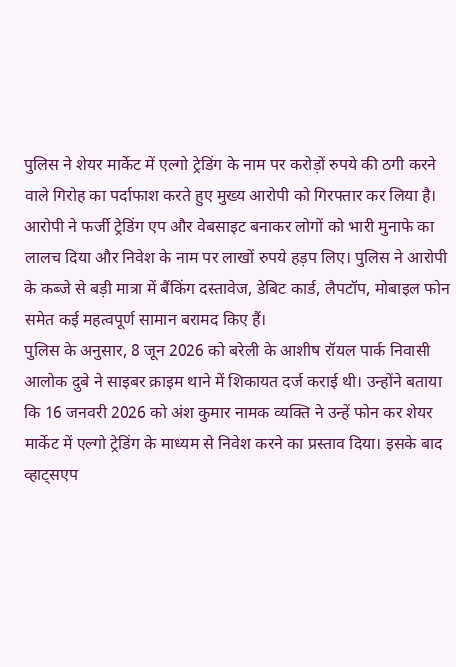पुलिस ने शेयर मार्केट में एल्गो ट्रेडिंग के नाम पर करोड़ों रुपये की ठगी करने वाले गिरोह का पर्दाफाश करते हुए मुख्य आरोपी को गिरफ्तार कर लिया है। आरोपी ने फर्जी ट्रेडिंग एप और वेबसाइट बनाकर लोगों को भारी मुनाफे का लालच दिया और निवेश के नाम पर लाखों रुपये हड़प लिए। पुलिस ने आरोपी के कब्जे से बड़ी मात्रा में बैंकिंग दस्तावेज, डेबिट कार्ड, लैपटॉप, मोबाइल फोन समेत कई महत्वपूर्ण सामान बरामद किए हैं।
पुलिस के अनुसार, 8 जून 2026 को बरेली के आशीष रॉयल पार्क निवासी आलोक दुबे ने साइबर क्राइम थाने में शिकायत दर्ज कराई थी। उन्होंने बताया कि 16 जनवरी 2026 को अंश कुमार नामक व्यक्ति ने उन्हें फोन कर शेयर मार्केट में एल्गो ट्रेडिंग के माध्यम से निवेश करने का प्रस्ताव दिया। इसके बाद व्हाट्सएप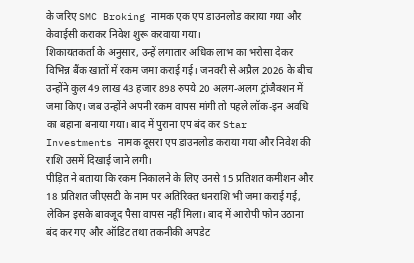के जरिए SMC Broking नामक एक एप डाउनलोड कराया गया और केवाईसी कराकर निवेश शुरू करवाया गया।
शिकायतकर्ता के अनुसार, उन्हें लगातार अधिक लाभ का भरोसा देकर विभिन्न बैंक खातों में रकम जमा कराई गई। जनवरी से अप्रैल 2026 के बीच उन्होंने कुल 49 लाख 43 हजार 898 रुपये 20 अलग-अलग ट्रांजैक्शन में जमा किए। जब उन्होंने अपनी रकम वापस मांगी तो पहले लॉक-इन अवधि का बहाना बनाया गया। बाद में पुराना एप बंद कर Star Investments नामक दूसरा एप डाउनलोड कराया गया और निवेश की राशि उसमें दिखाई जाने लगी।
पीड़ित ने बताया कि रकम निकालने के लिए उनसे 15 प्रतिशत कमीशन और 18 प्रतिशत जीएसटी के नाम पर अतिरिक्त धनराशि भी जमा कराई गई, लेकिन इसके बावजूद पैसा वापस नहीं मिला। बाद में आरोपी फोन उठाना बंद कर गए और ऑडिट तथा तकनीकी अपडेट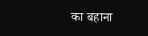का बहाना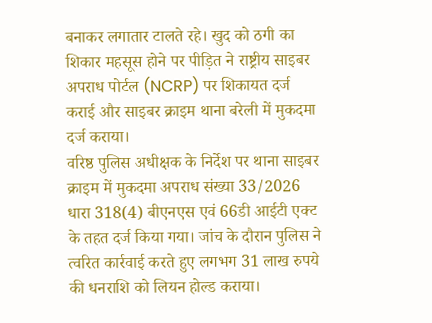बनाकर लगातार टालते रहे। खुद को ठगी का शिकार महसूस होने पर पीड़ित ने राष्ट्रीय साइबर अपराध पोर्टल (NCRP) पर शिकायत दर्ज कराई और साइबर क्राइम थाना बरेली में मुकदमा दर्ज कराया।
वरिष्ठ पुलिस अधीक्षक के निर्देश पर थाना साइबर क्राइम में मुकदमा अपराध संख्या 33/2026 धारा 318(4) बीएनएस एवं 66डी आईटी एक्ट के तहत दर्ज किया गया। जांच के दौरान पुलिस ने त्वरित कार्रवाई करते हुए लगभग 31 लाख रुपये की धनराशि को लियन होल्ड कराया।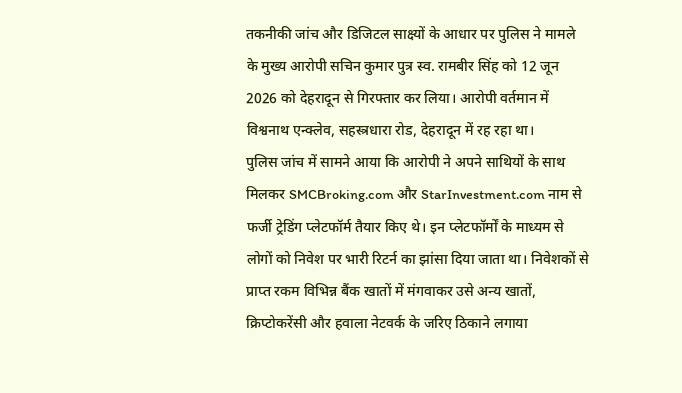तकनीकी जांच और डिजिटल साक्ष्यों के आधार पर पुलिस ने मामले के मुख्य आरोपी सचिन कुमार पुत्र स्व. रामबीर सिंह को 12 जून 2026 को देहरादून से गिरफ्तार कर लिया। आरोपी वर्तमान में विश्वनाथ एन्क्लेव, सहस्त्रधारा रोड, देहरादून में रह रहा था।
पुलिस जांच में सामने आया कि आरोपी ने अपने साथियों के साथ मिलकर SMCBroking.com और StarInvestment.com नाम से फर्जी ट्रेडिंग प्लेटफॉर्म तैयार किए थे। इन प्लेटफॉर्मों के माध्यम से लोगों को निवेश पर भारी रिटर्न का झांसा दिया जाता था। निवेशकों से प्राप्त रकम विभिन्न बैंक खातों में मंगवाकर उसे अन्य खातों, क्रिप्टोकरेंसी और हवाला नेटवर्क के जरिए ठिकाने लगाया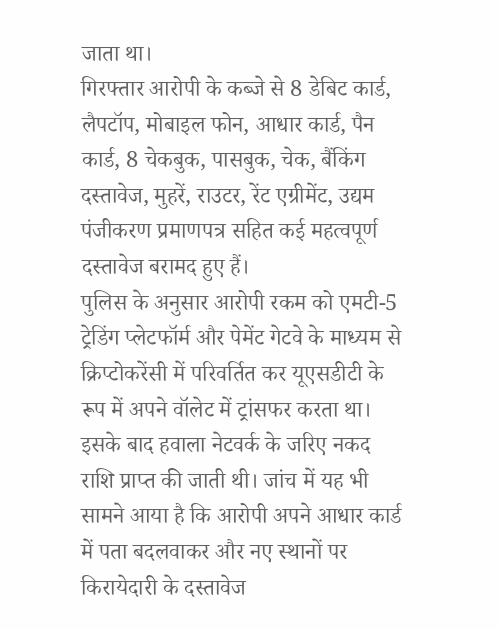जाता था।
गिरफ्तार आरोपी के कब्जे से 8 डेबिट कार्ड, लैपटॉप, मोबाइल फोन, आधार कार्ड, पैन कार्ड, 8 चेकबुक, पासबुक, चेक, बैंकिंग दस्तावेज, मुहरें, राउटर, रेंट एग्रीमेंट, उद्यम पंजीकरण प्रमाणपत्र सहित कई महत्वपूर्ण दस्तावेज बरामद हुए हैं।
पुलिस के अनुसार आरोपी रकम को एमटी-5 ट्रेडिंग प्लेटफॉर्म और पेमेंट गेटवे के माध्यम से क्रिप्टोकरेंसी में परिवर्तित कर यूएसडीटी के रूप में अपने वॉलेट में ट्रांसफर करता था। इसके बाद हवाला नेटवर्क के जरिए नकद राशि प्राप्त की जाती थी। जांच में यह भी सामने आया है कि आरोपी अपने आधार कार्ड में पता बदलवाकर और नए स्थानों पर किरायेदारी के दस्तावेज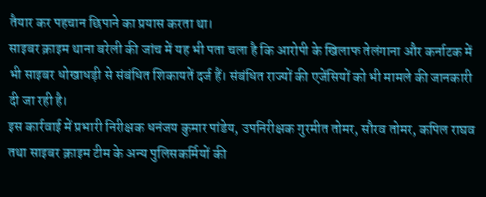तैयार कर पहचान छिपाने का प्रयास करता था।
साइबर क्राइम थाना बरेली की जांच में यह भी पता चला है कि आरोपी के खिलाफ तेलंगाना और कर्नाटक में भी साइबर धोखाधड़ी से संबंधित शिकायतें दर्ज हैं। संबंधित राज्यों की एजेंसियों को भी मामले की जानकारी दी जा रही है।
इस कार्रवाई में प्रभारी निरीक्षक धनंजय कुमार पांडेय, उपनिरीक्षक गुरमीत तोमर, सौरव तोमर, कपिल राघव तथा साइबर क्राइम टीम के अन्य पुलिसकर्मियों की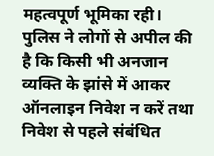महत्वपूर्ण भूमिका रही।
पुलिस ने लोगों से अपील की है कि किसी भी अनजान व्यक्ति के झांसे में आकर ऑनलाइन निवेश न करें तथा निवेश से पहले संबंधित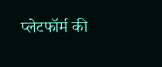प्लेटफॉर्म की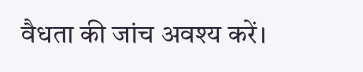वैधता की जांच अवश्य करें।